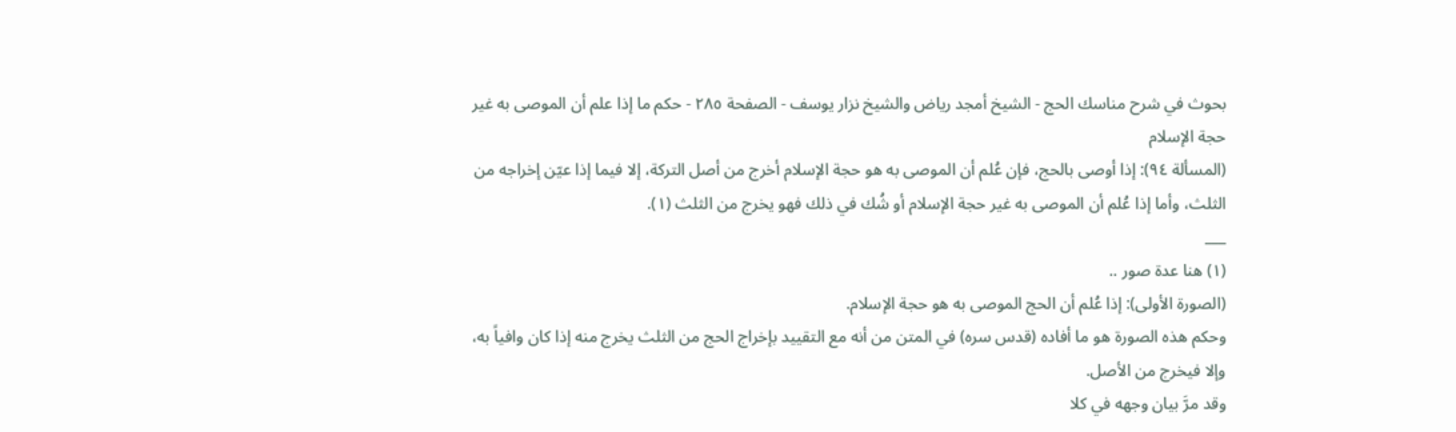بحوث في شرح مناسك الحج - الشيخ أمجد رياض والشيخ نزار يوسف - الصفحة ٢٨٥ - حكم ما إذا علم أن الموصى به غير حجة الإسلام
(المسألة ٩٤): إذا أوصى بالحج، فإن عُلم أن الموصى به هو حجة الإسلام أخرج من أصل التركة، إلا فيما إذا عيّن إخراجه من الثلث، وأما إذا عُلم أن الموصى به غير حجة الإسلام أو شُك في ذلك فهو يخرج من الثلث (١).
___
(١) هنا عدة صور ..
(الصورة الأولى): إذا عُلم أن الحج الموصى به هو حجة الإسلام.
وحكم هذه الصورة هو ما أفاده (قدس سره) في المتن من أنه مع التقييد بإخراج الحج من الثلث يخرج منه إذا كان وافياً به، وإلا فيخرج من الأصل.
وقد مرَّ بيان وجهه في كلا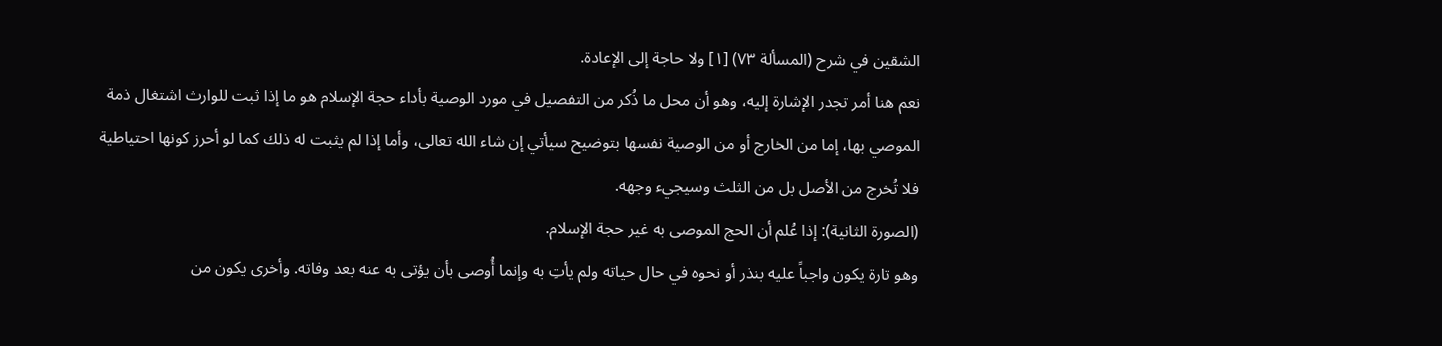الشقين في شرح (المسألة ٧٣) [١] ولا حاجة إلى الإعادة.
نعم هنا أمر تجدر الإشارة إليه، وهو أن محل ما ذُكر من التفصيل في مورد الوصية بأداء حجة الإسلام هو ما إذا ثبت للوارث اشتغال ذمة الموصي بها، إما من الخارج أو من الوصية نفسها بتوضيح سيأتي إن شاء الله تعالى، وأما إذا لم يثبت له ذلك كما لو أحرز كونها احتياطية فلا تُخرج من الأصل بل من الثلث وسيجيء وجهه.
(الصورة الثانية): إذا عُلم أن الحج الموصى به غير حجة الإسلام.
وهو تارة يكون واجباً عليه بنذر أو نحوه في حال حياته ولم يأتِ به وإنما أُوصى بأن يؤتى به عنه بعد وفاته. وأخرى يكون من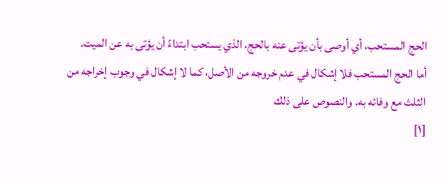الحج المستحب، أي أوصى بأن يؤتى عنه بالحج، الذي يستحب ابتداءً أن يؤتى به عن الميت.
أما الحج المستحب فلا إشكال في عدم خروجه من الأصل، كما لا إشكال في وجوب إخراجه من الثلث مع وفائه به. والنصوص على ذلك
[١]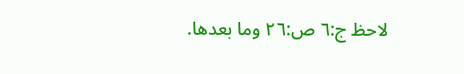لاحظ ج:٦ ص:٢٦ وما بعدها.